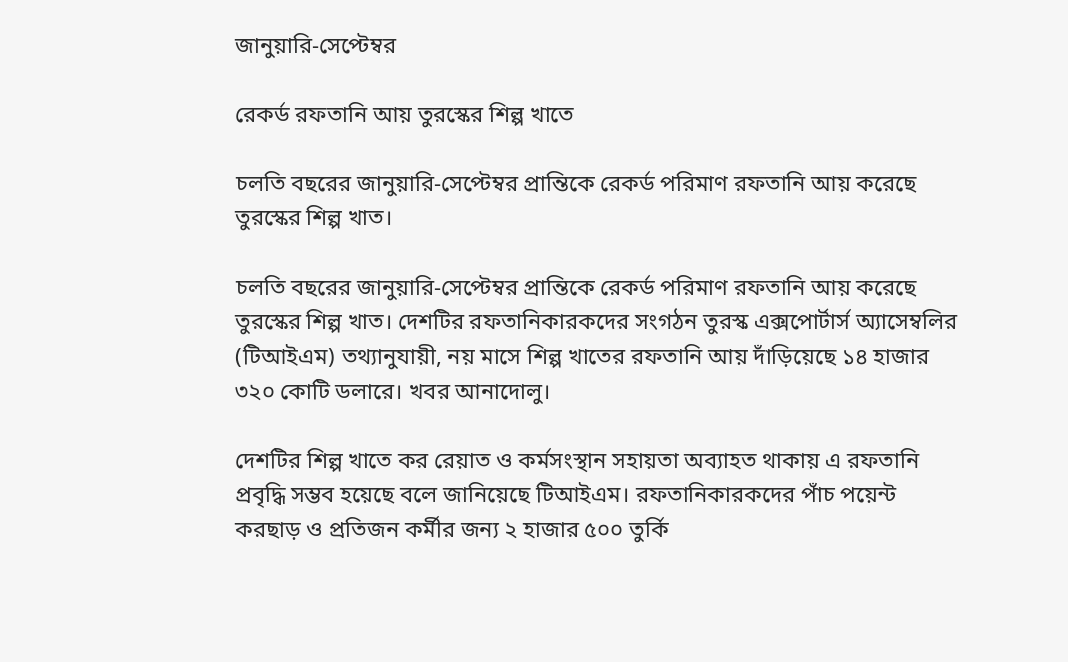জানুয়ারি-সেপ্টেম্বর

রেকর্ড রফতানি আয় তুরস্কের শিল্প খাতে

চলতি বছরের জানুয়ারি-সেপ্টেম্বর প্রান্তিকে রেকর্ড পরিমাণ রফতানি আয় করেছে তুরস্কের শিল্প খাত।

চলতি বছরের জানুয়ারি-সেপ্টেম্বর প্রান্তিকে রেকর্ড পরিমাণ রফতানি আয় করেছে তুরস্কের শিল্প খাত। দেশটির রফতানিকারকদের সংগঠন তুরস্ক এক্সপোর্টার্স অ্যাসেম্বলির (টিআইএম) তথ্যানুযায়ী, নয় মাসে শিল্প খাতের রফতানি আয় দাঁড়িয়েছে ১৪ হাজার ৩২০ কোটি ডলারে। খবর আনাদোলু।

দেশটির শিল্প খাতে কর রেয়াত ও কর্মসংস্থান সহায়তা অব্যাহত থাকায় এ রফতানি প্রবৃদ্ধি সম্ভব হয়েছে বলে জানিয়েছে টিআইএম। রফতানিকারকদের পাঁচ পয়েন্ট করছাড় ও প্রতিজন কর্মীর জন্য ২ হাজার ৫০০ তুর্কি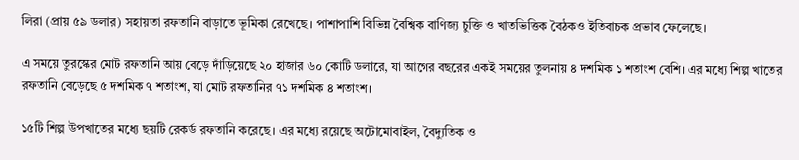লিরা (প্রায় ৫৯ ডলার) সহায়তা রফতানি বাড়াতে ভূমিকা রেখেছে। পাশাপাশি বিভিন্ন বৈশ্বিক বাণিজ্য চুক্তি ও খাতভিত্তিক বৈঠকও ইতিবাচক প্রভাব ফেলেছে।

এ সময়ে তুরস্কের মোট রফতানি আয় বেড়ে দাঁড়িয়েছে ২০ হাজার ৬০ কোটি ডলারে, যা আগের বছরের একই সময়ের তুলনায় ৪ দশমিক ১ শতাংশ বেশি। এর মধ্যে শিল্প খাতের রফতানি বেড়েছে ৫ দশমিক ৭ শতাংশ, যা মোট রফতানির ৭১ দশমিক ৪ শতাংশ।

১৫টি শিল্প উপখাতের মধ্যে ছয়টি রেকর্ড রফতানি করেছে। এর মধ্যে রয়েছে অটোমোবাইল, বৈদ্যুতিক ও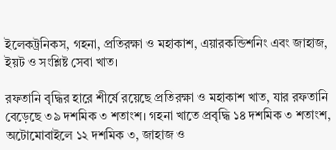ইলেকট্রনিকস, গহনা, প্রতিরক্ষা ও মহাকাশ, এয়ারকন্ডিশনিং এবং জাহাজ, ইয়ট ও সংশ্লিষ্ট সেবা খাত।

রফতানি বৃদ্ধির হারে শীর্ষে রয়েছে প্রতিরক্ষা ও মহাকাশ খাত, যার রফতানি বেড়েছে ৩৯ দশমিক ৩ শতাংশ। গহনা খাতে প্রবৃদ্ধি ১৪ দশমিক ৩ শতাংশ, অটোমোবাইলে ১২ দশমিক ৩, জাহাজ ও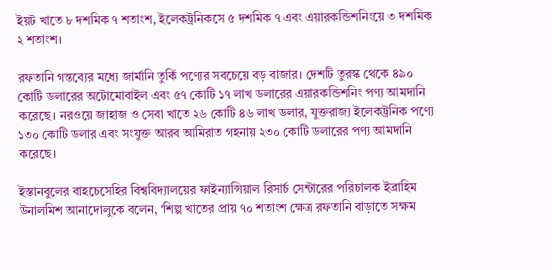ইয়ট খাতে ৮ দশমিক ৭ শতাংশ, ইলেকট্রনিকসে ৫ দশমিক ৭ এবং এয়ারকন্ডিশনিংয়ে ৩ দশমিক ২ শতাংশ।

রফতানি গন্তব্যের মধ্যে জার্মানি তুর্কি পণ্যের সবচেয়ে বড় বাজার। দেশটি তুরস্ক থেকে ৪৯০ কোটি ডলারের অটোমোবাইল এবং ৫৭ কোটি ১৭ লাখ ডলারের এয়ারকন্ডিশনিং পণ্য আমদানি করেছে। নরওয়ে জাহাজ ও সেবা খাতে ২৬ কোটি ৪৬ লাখ ডলার, যুক্তরাজ্য ইলেকট্রনিক পণ্যে ১৩০ কোটি ডলার এবং সংযুক্ত আরব আমিরাত গহনায় ২৩০ কোটি ডলারের পণ্য আমদানি করেছে।

ইস্তানবুলের বাহচেসেহির বিশ্ববিদ্যালয়ের ফাইন্যান্সিয়াল রিসার্চ সেন্টারের পরিচালক ইব্রাহিম উনালমিশ আনাদোলুকে বলেন, ‘শিল্প খাতের প্রায় ৭০ শতাংশ ক্ষেত্র রফতানি বাড়াতে সক্ষম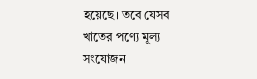হয়েছে। তবে যেসব খাতের পণ্যে মূল্য সংযোজন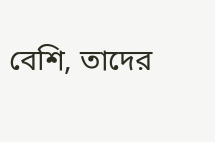বেশি, তাদের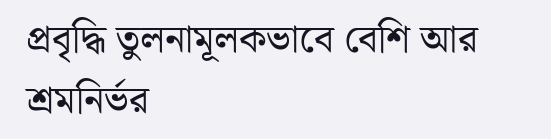প্রবৃদ্ধি তুলনামূলকভাবে বেশি আর শ্রমনির্ভর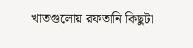খাতগুলোয় রফতানি কিছুটা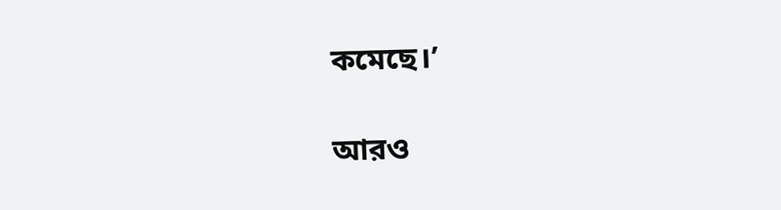কমেছে।’

আরও